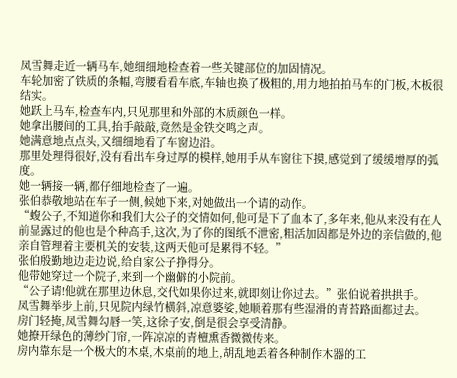凤雪舞走近一辆马车,她细细地检查着一些关键部位的加固情况。
车轮加密了铁质的条幅,弯腰看看车底,车轴也换了极粗的,用力地拍拍马车的门板,木板很结实。
她跃上马车,检查车内,只见那里和外部的木质颜色一样。
她拿出腰间的工具,抬手敲敲,竟然是金铁交鸣之声。
她满意地点点头,又细细地看了车窗边沿。
那里处理得很好,没有看出车身过厚的模样,她用手从车窗往下摸,感觉到了缓缓增厚的弧度。
她一辆接一辆,都仔细地检查了一遍。
张伯恭敬地站在车子一侧,候她下来,对她做出一个请的动作。
“蝮公子,不知道你和我们大公子的交情如何,他可是下了血本了,多年来,他从来没有在人前显露过的他也是个种高手,这次,为了你的图纸不泄密,粗活加固都是外边的亲信做的,他亲自管理着主要机关的安装,这两天他可是累得不轻。”
张伯殷勤地边走边说,给自家公子挣得分。
他带她穿过一个院子,来到一个幽僻的小院前。
“公子请!他就在那里边休息,交代如果你过来,就即刻让你过去。”张伯说着拱拱手。
凤雪舞举步上前,只见院内绿竹横斜,凉意婆娑,她顺着那有些湿滑的青苔路面都过去。
房门轻掩,凤雪舞勾唇一笑,这徐子安,倒是很会享受清静。
她撩开绿色的薄纱门帘,一阵凉凉的青檀熏香微微传来。
房内靠东是一个极大的木桌,木桌前的地上,胡乱地丢着各种制作木器的工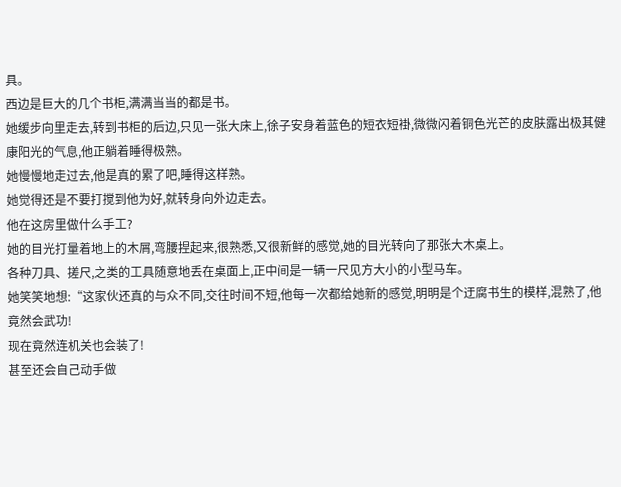具。
西边是巨大的几个书柜,满满当当的都是书。
她缓步向里走去,转到书柜的后边,只见一张大床上,徐子安身着蓝色的短衣短褂,微微闪着铜色光芒的皮肤露出极其健康阳光的气息,他正躺着睡得极熟。
她慢慢地走过去,他是真的累了吧,睡得这样熟。
她觉得还是不要打搅到他为好,就转身向外边走去。
他在这房里做什么手工?
她的目光打量着地上的木屑,弯腰捏起来,很熟悉,又很新鲜的感觉,她的目光转向了那张大木桌上。
各种刀具、搓尺,之类的工具随意地丢在桌面上,正中间是一辆一尺见方大小的小型马车。
她笑笑地想:“这家伙还真的与众不同,交往时间不短,他每一次都给她新的感觉,明明是个迂腐书生的模样,混熟了,他竟然会武功!
现在竟然连机关也会装了!
甚至还会自己动手做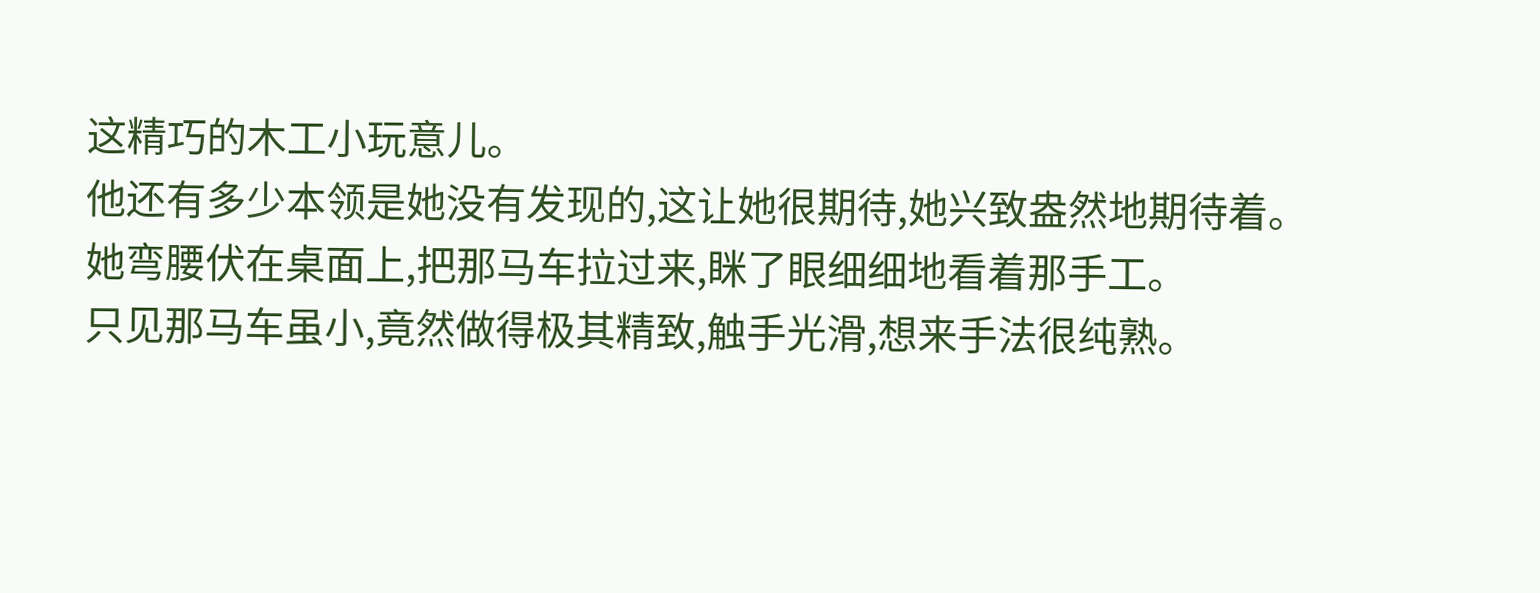这精巧的木工小玩意儿。
他还有多少本领是她没有发现的,这让她很期待,她兴致盎然地期待着。
她弯腰伏在桌面上,把那马车拉过来,眯了眼细细地看着那手工。
只见那马车虽小,竟然做得极其精致,触手光滑,想来手法很纯熟。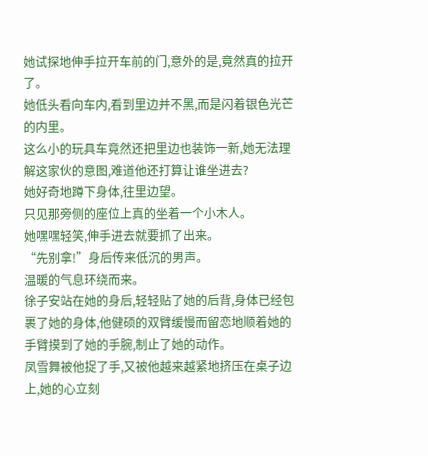她试探地伸手拉开车前的门,意外的是,竟然真的拉开了。
她低头看向车内,看到里边并不黑,而是闪着银色光芒的内里。
这么小的玩具车竟然还把里边也装饰一新,她无法理解这家伙的意图,难道他还打算让谁坐进去?
她好奇地蹲下身体,往里边望。
只见那旁侧的座位上真的坐着一个小木人。
她嘿嘿轻笑,伸手进去就要抓了出来。
“先别拿!”身后传来低沉的男声。
温暖的气息环绕而来。
徐子安站在她的身后,轻轻贴了她的后背,身体已经包裹了她的身体,他健硕的双臂缓慢而留恋地顺着她的手臂摸到了她的手腕,制止了她的动作。
凤雪舞被他捉了手,又被他越来越紧地挤压在桌子边上,她的心立刻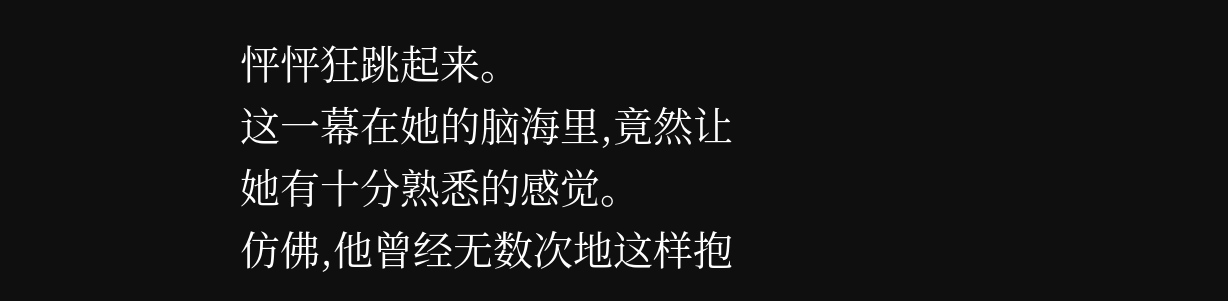怦怦狂跳起来。
这一幕在她的脑海里,竟然让她有十分熟悉的感觉。
仿佛,他曾经无数次地这样抱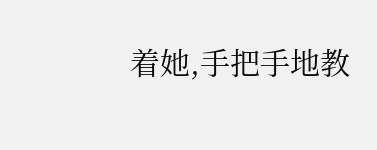着她,手把手地教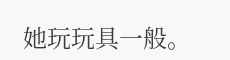她玩玩具一般。